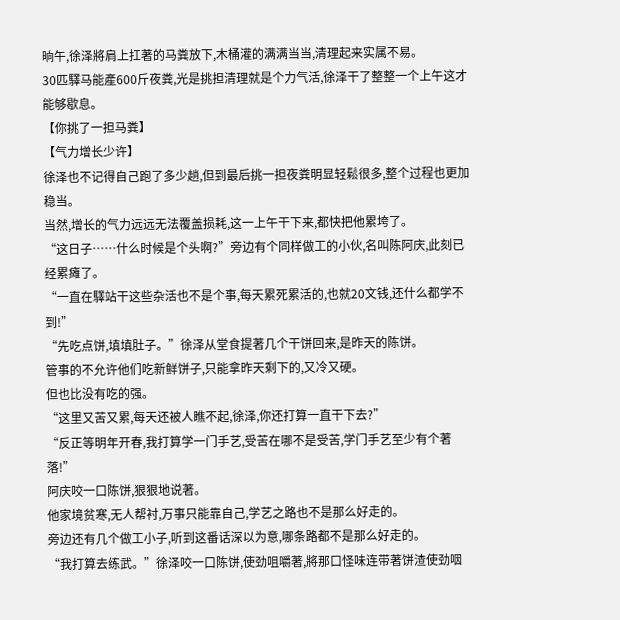晌午,徐泽將肩上扛著的马粪放下,木桶灌的满满当当,清理起来实属不易。
30匹驛马能產600斤夜粪,光是挑担清理就是个力气活,徐泽干了整整一个上午这才能够歇息。
【你挑了一担马粪】
【气力增长少许】
徐泽也不记得自己跑了多少趟,但到最后挑一担夜粪明显轻鬆很多,整个过程也更加稳当。
当然,增长的气力远远无法覆盖损耗,这一上午干下来,都快把他累垮了。
“这日子……什么时候是个头啊?”旁边有个同样做工的小伙,名叫陈阿庆,此刻已经累瘫了。
“一直在驛站干这些杂活也不是个事,每天累死累活的,也就20文钱,还什么都学不到!”
“先吃点饼,填填肚子。”徐泽从堂食提著几个干饼回来,是昨天的陈饼。
管事的不允许他们吃新鲜饼子,只能拿昨天剩下的,又冷又硬。
但也比没有吃的强。
“这里又苦又累,每天还被人瞧不起,徐泽,你还打算一直干下去?”
“反正等明年开春,我打算学一门手艺,受苦在哪不是受苦,学门手艺至少有个著落!”
阿庆咬一口陈饼,狠狠地说著。
他家境贫寒,无人帮衬,万事只能靠自己,学艺之路也不是那么好走的。
旁边还有几个做工小子,听到这番话深以为意,哪条路都不是那么好走的。
“我打算去练武。”徐泽咬一口陈饼,使劲咀嚼著,將那口怪味连带著饼渣使劲咽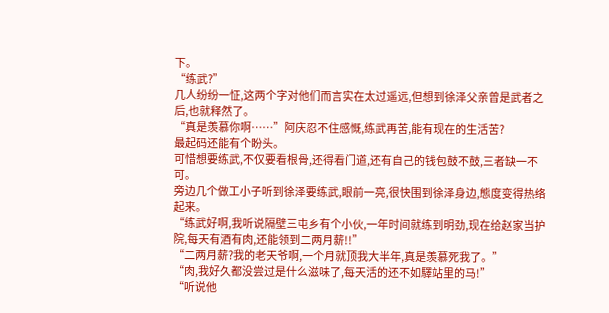下。
“练武?”
几人纷纷一怔,这两个字对他们而言实在太过遥远,但想到徐泽父亲曾是武者之后,也就释然了。
“真是羡慕你啊……”阿庆忍不住感慨,练武再苦,能有现在的生活苦?
最起码还能有个盼头。
可惜想要练武,不仅要看根骨,还得看门道,还有自己的钱包鼓不鼓,三者缺一不可。
旁边几个做工小子听到徐泽要练武,眼前一亮,很快围到徐泽身边,態度变得热络起来。
“练武好啊,我听说隔壁三屯乡有个小伙,一年时间就练到明劲,现在给赵家当护院,每天有酒有肉,还能领到二两月薪!!”
“二两月薪?我的老天爷啊,一个月就顶我大半年,真是羡慕死我了。”
“肉,我好久都没尝过是什么滋味了,每天活的还不如驛站里的马!”
“听说他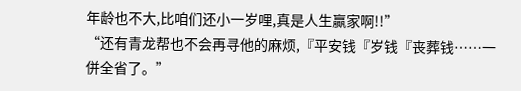年龄也不大,比咱们还小一岁哩,真是人生贏家啊!!”
“还有青龙帮也不会再寻他的麻烦,『平安钱『岁钱『丧葬钱……一併全省了。”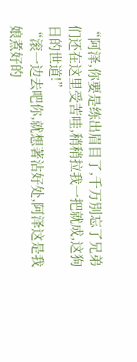“阿泽,你要是练出眉目了,千万別忘了兄弟们还在这里受苦哇,稍稍拉我一把就成,这狗日的世道!”
“滚一边去吧你,就想著沾好处,阿泽这是我娘煮好的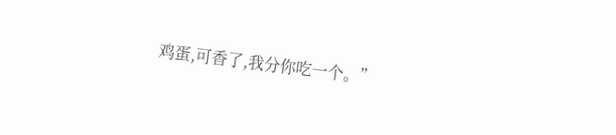鸡蛋,可香了,我分你吃一个。”